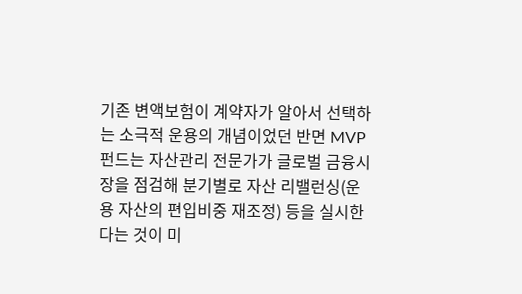기존 변액보험이 계약자가 알아서 선택하는 소극적 운용의 개념이었던 반면 MVP펀드는 자산관리 전문가가 글로벌 금융시장을 점검해 분기별로 자산 리밸런싱(운용 자산의 편입비중 재조정) 등을 실시한다는 것이 미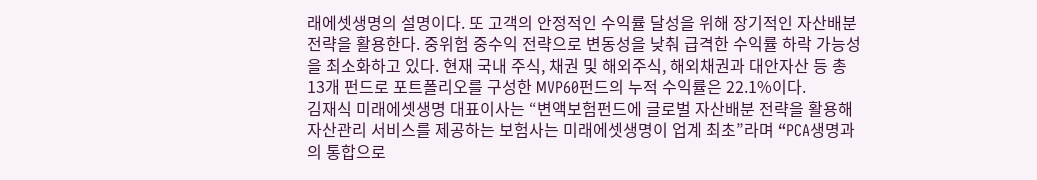래에셋생명의 설명이다. 또 고객의 안정적인 수익률 달성을 위해 장기적인 자산배분 전략을 활용한다. 중위험 중수익 전략으로 변동성을 낮춰 급격한 수익률 하락 가능성을 최소화하고 있다. 현재 국내 주식, 채권 및 해외주식, 해외채권과 대안자산 등 총 13개 펀드로 포트폴리오를 구성한 MVP60펀드의 누적 수익률은 22.1%이다.
김재식 미래에셋생명 대표이사는 “변액보험펀드에 글로벌 자산배분 전략을 활용해 자산관리 서비스를 제공하는 보험사는 미래에셋생명이 업계 최초”라며 “PCA생명과의 통합으로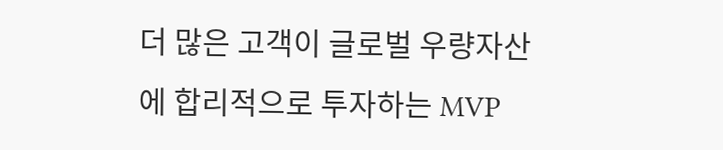더 많은 고객이 글로벌 우량자산에 합리적으로 투자하는 MVP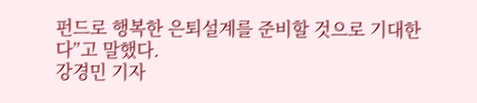펀드로 행복한 은퇴설계를 준비할 것으로 기대한다”고 말했다.
강경민 기자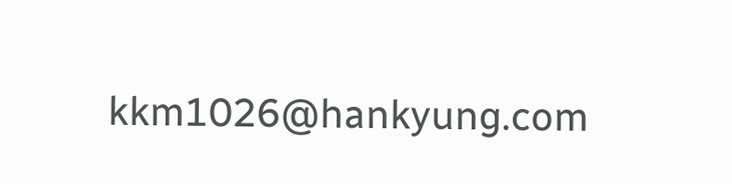kkm1026@hankyung.com